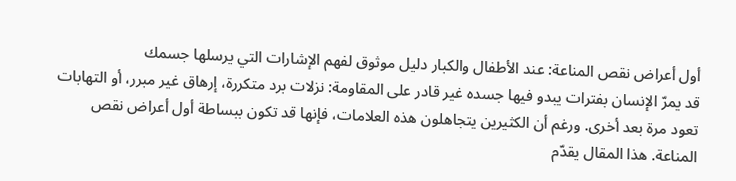أول أعراض نقص المناعة: عند الأطفال والكبار دليل موثوق لفهم الإشارات التي يرسلها جسمك
قد يمرّ الإنسان بفترات يبدو فيها جسده غير قادر على المقاومة: نزلات برد متكررة، إرهاق غير مبرر، أو التهابات تعود مرة بعد أخرى. ورغم أن الكثيرين يتجاهلون هذه العلامات، فإنها قد تكون ببساطة أول أعراض نقص المناعة. هذا المقال يقدّم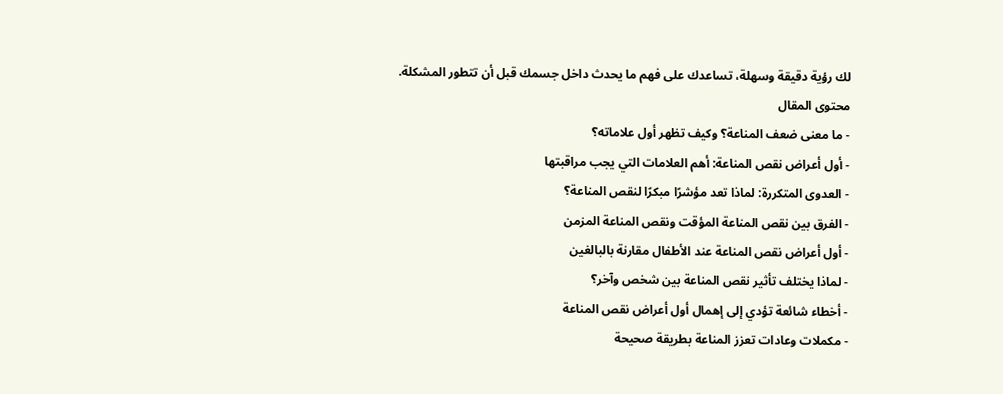لك رؤية دقيقة وسهلة، تساعدك على فهم ما يحدث داخل جسمك قبل أن تتطور المشكلة.
محتوى المقال
- ما معنى ضعف المناعة؟ وكيف تظهر أول علاماته؟
- أول أعراض نقص المناعة: أهم العلامات التي يجب مراقبتها
- العدوى المتكررة: لماذا تعد مؤشرًا مبكرًا لنقص المناعة؟
- الفرق بين نقص المناعة المؤقت ونقص المناعة المزمن
- أول أعراض نقص المناعة عند الأطفال مقارنة بالبالغين
- لماذا يختلف تأثير نقص المناعة بين شخص وآخر؟
- أخطاء شائعة تؤدي إلى إهمال أول أعراض نقص المناعة
- مكملات وعادات تعزز المناعة بطريقة صحيحة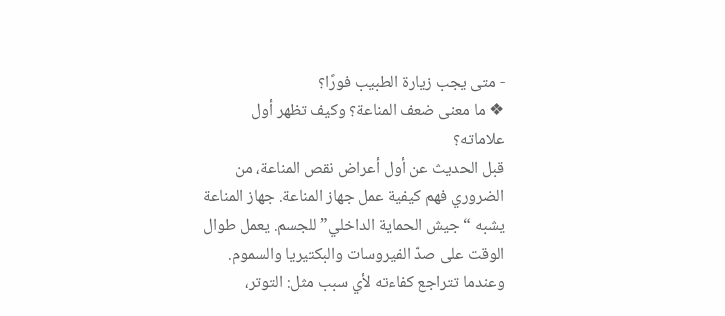- متى يجب زيارة الطبيب فورًا؟
❖ ما معنى ضعف المناعة؟ وكيف تظهر أول علاماته؟
قبل الحديث عن أول أعراض نقص المناعة، من الضروري فهم كيفية عمل جهاز المناعة. جهاز المناعة يشبه “جيش الحماية الداخلي” للجسم. يعمل طوال الوقت على صدّ الفيروسات والبكتيريا والسموم. وعندما تتراجع كفاءته لأي سبب مثل: التوتر،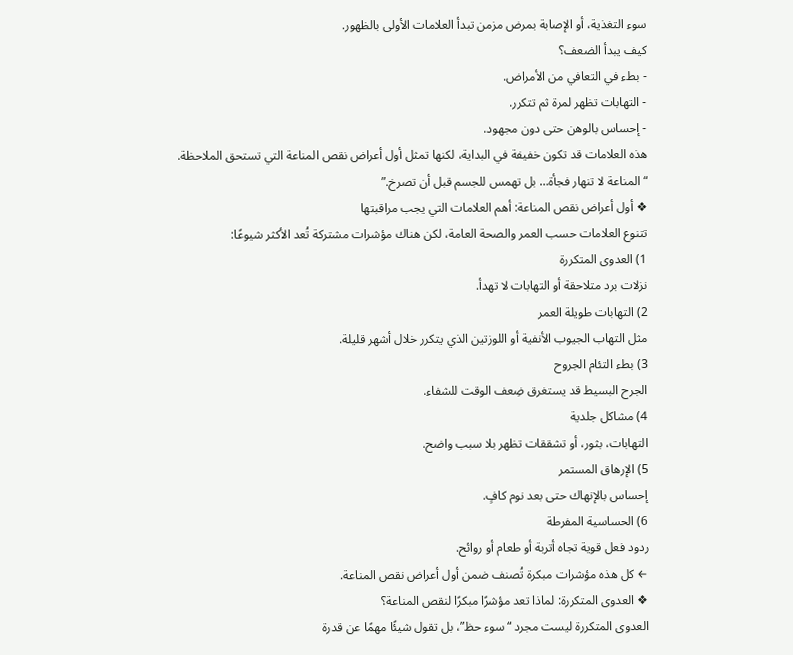سوء التغذية، أو الإصابة بمرض مزمن تبدأ العلامات الأولى بالظهور.
كيف يبدأ الضعف؟
- بطء في التعافي من الأمراض.
- التهابات تظهر لمرة ثم تتكرر.
- إحساس بالوهن حتى دون مجهود.
هذه العلامات قد تكون خفيفة في البداية، لكنها تمثل أول أعراض نقص المناعة التي تستحق الملاحظة.
“المناعة لا تنهار فجأة… بل تهمس للجسم قبل أن تصرخ.”
❖ أول أعراض نقص المناعة: أهم العلامات التي يجب مراقبتها
تتنوع العلامات حسب العمر والصحة العامة، لكن هناك مؤشرات مشتركة تُعد الأكثر شيوعًا:
1) العدوى المتكررة
نزلات برد متلاحقة أو التهابات لا تهدأ.
2) التهابات طويلة العمر
مثل التهاب الجيوب الأنفية أو اللوزتين الذي يتكرر خلال أشهر قليلة.
3) بطء التئام الجروح
الجرح البسيط قد يستغرق ضِعف الوقت للشفاء.
4) مشاكل جلدية
التهابات، بثور، أو تشققات تظهر بلا سبب واضح.
5) الإرهاق المستمر
إحساس بالإنهاك حتى بعد نوم كافٍ.
6) الحساسية المفرطة
ردود فعل قوية تجاه أتربة أو طعام أو روائح.
← كل هذه مؤشرات مبكرة تُصنف ضمن أول أعراض نقص المناعة.
❖ العدوى المتكررة: لماذا تعد مؤشرًا مبكرًا لنقص المناعة؟
العدوى المتكررة ليست مجرد “سوء حظ”، بل تقول شيئًا مهمًا عن قدرة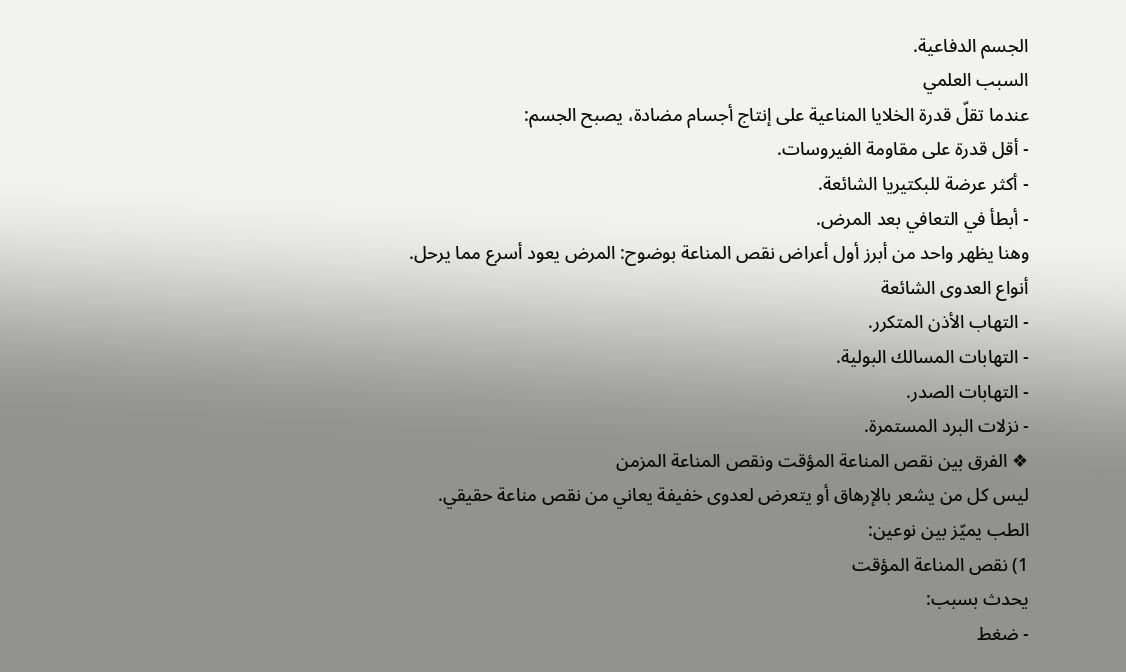الجسم الدفاعية.
السبب العلمي
عندما تقلّ قدرة الخلايا المناعية على إنتاج أجسام مضادة، يصبح الجسم:
- أقل قدرة على مقاومة الفيروسات.
- أكثر عرضة للبكتيريا الشائعة.
- أبطأ في التعافي بعد المرض.
وهنا يظهر واحد من أبرز أول أعراض نقص المناعة بوضوح: المرض يعود أسرع مما يرحل.
أنواع العدوى الشائعة
- التهاب الأذن المتكرر.
- التهابات المسالك البولية.
- التهابات الصدر.
- نزلات البرد المستمرة.
❖ الفرق بين نقص المناعة المؤقت ونقص المناعة المزمن
ليس كل من يشعر بالإرهاق أو يتعرض لعدوى خفيفة يعاني من نقص مناعة حقيقي.
الطب يميّز بين نوعين:
1) نقص المناعة المؤقت
يحدث بسبب:
- ضغط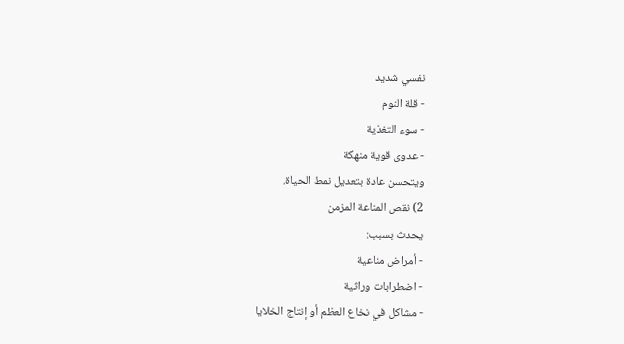نفسي شديد
- قلة النوم
- سوء التغذية
- عدوى قوية منهكة
ويتحسن عادة بتعديل نمط الحياة.
2) نقص المناعة المزمن
يحدث بسبب:
- أمراض مناعية
- اضطرابات وراثية
- مشاكل في نخاع العظم أو إنتاج الخلايا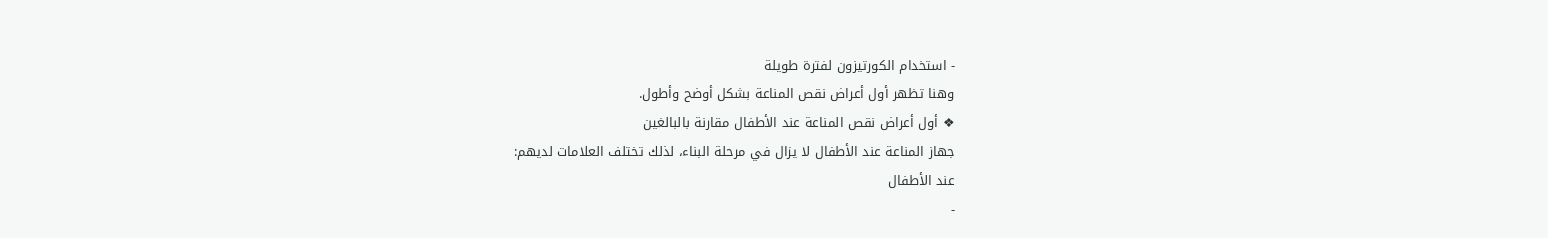- استخدام الكورتيزون لفترة طويلة
وهنا تظهر أول أعراض نقص المناعة بشكل أوضح وأطول.
❖ أول أعراض نقص المناعة عند الأطفال مقارنة بالبالغين
جهاز المناعة عند الأطفال لا يزال في مرحلة البناء، لذلك تختلف العلامات لديهم:
عند الأطفال
-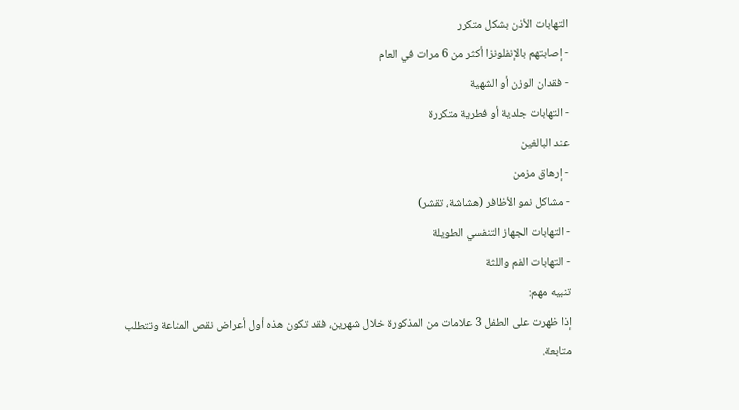التهابات الأذن بشكل متكرر
- إصابتهم بالإنفلونزا أكثر من 6 مرات في العام
- فقدان الوزن أو الشهية
- التهابات جلدية أو فطرية متكررة
عند البالغين
- إرهاق مزمن
- مشاكل نمو الأظافر (هشاشة، تقشر)
- التهابات الجهاز التنفسي الطويلة
- التهابات الفم واللثة
تنبيه مهم:
إذا ظهرت على الطفل 3 علامات من المذكورة خلال شهرين، فقد تكون هذه أول أعراض نقص المناعة وتتطلب متابعة.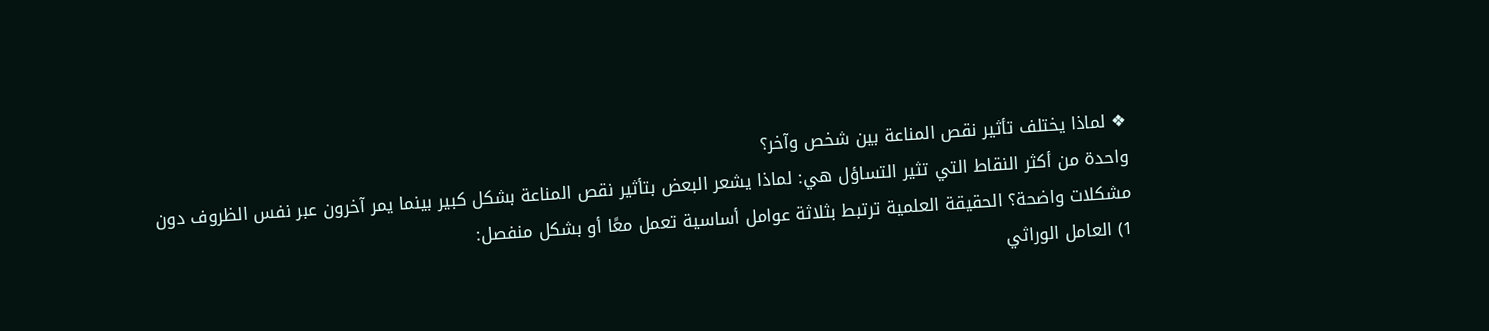❖ لماذا يختلف تأثير نقص المناعة بين شخص وآخر؟
واحدة من أكثر النقاط التي تثير التساؤل هي: لماذا يشعر البعض بتأثير نقص المناعة بشكل كبير بينما يمر آخرون عبر نفس الظروف دون مشكلات واضحة؟ الحقيقة العلمية ترتبط بثلاثة عوامل أساسية تعمل معًا أو بشكل منفصل:
1) العامل الوراثي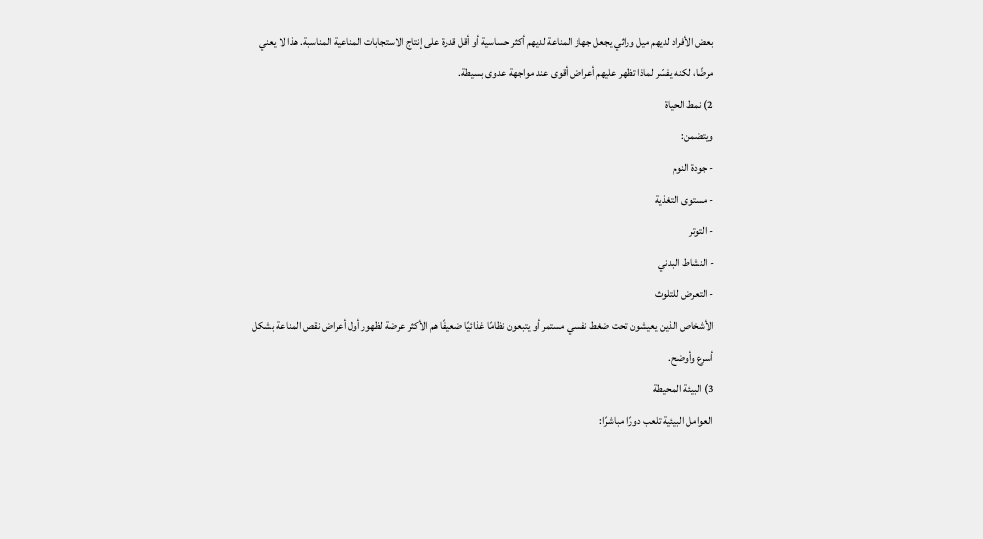بعض الأفراد لديهم ميل وراثي يجعل جهاز المناعة لديهم أكثر حساسية أو أقل قدرة على إنتاج الاستجابات المناعية المناسبة. هذا لا يعني مرضًا، لكنه يفسّر لماذا تظهر عليهم أعراض أقوى عند مواجهة عدوى بسيطة.
2) نمط الحياة
ويتضمن:
- جودة النوم
- مستوى التغذية
- التوتر
- النشاط البدني
- التعرض للتلوث
الأشخاص الذين يعيشون تحت ضغط نفسي مستمر أو يتبعون نظامًا غذائيًا ضعيفًا هم الأكثر عرضة لظهور أول أعراض نقص المناعة بشكل أسرع وأوضح.
3) البيئة المحيطة
العوامل البيئية تلعب دورًا مباشرًا: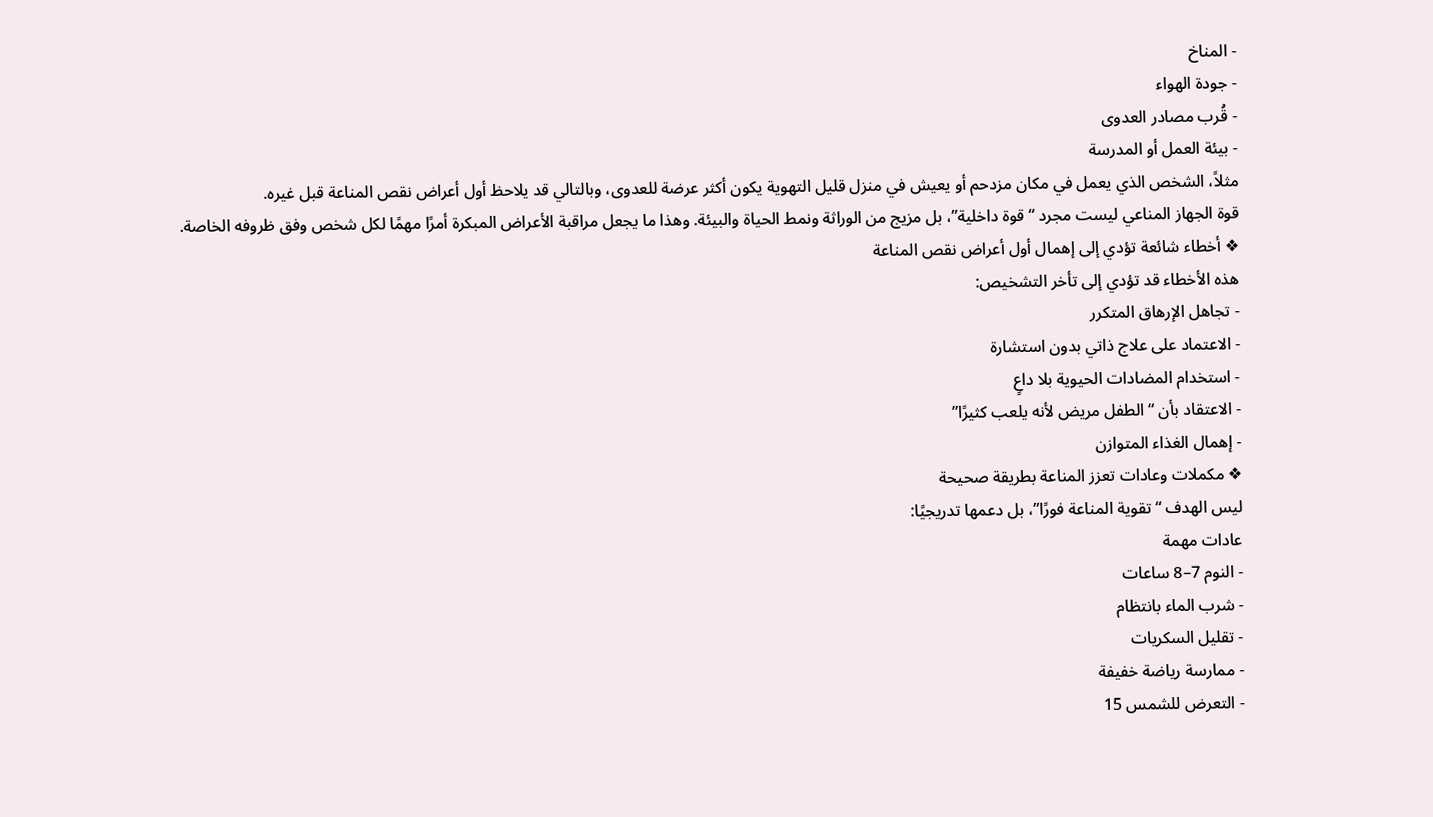- المناخ
- جودة الهواء
- قُرب مصادر العدوى
- بيئة العمل أو المدرسة
مثلاً، الشخص الذي يعمل في مكان مزدحم أو يعيش في منزل قليل التهوية يكون أكثر عرضة للعدوى، وبالتالي قد يلاحظ أول أعراض نقص المناعة قبل غيره.
قوة الجهاز المناعي ليست مجرد “قوة داخلية”، بل مزيج من الوراثة ونمط الحياة والبيئة. وهذا ما يجعل مراقبة الأعراض المبكرة أمرًا مهمًا لكل شخص وفق ظروفه الخاصة.
❖ أخطاء شائعة تؤدي إلى إهمال أول أعراض نقص المناعة
هذه الأخطاء قد تؤدي إلى تأخر التشخيص:
- تجاهل الإرهاق المتكرر
- الاعتماد على علاج ذاتي بدون استشارة
- استخدام المضادات الحيوية بلا داعٍ
- الاعتقاد بأن “الطفل مريض لأنه يلعب كثيرًا”
- إهمال الغذاء المتوازن
❖ مكملات وعادات تعزز المناعة بطريقة صحيحة
ليس الهدف “تقوية المناعة فورًا”، بل دعمها تدريجيًا:
عادات مهمة
- النوم 7–8 ساعات
- شرب الماء بانتظام
- تقليل السكريات
- ممارسة رياضة خفيفة
- التعرض للشمس 15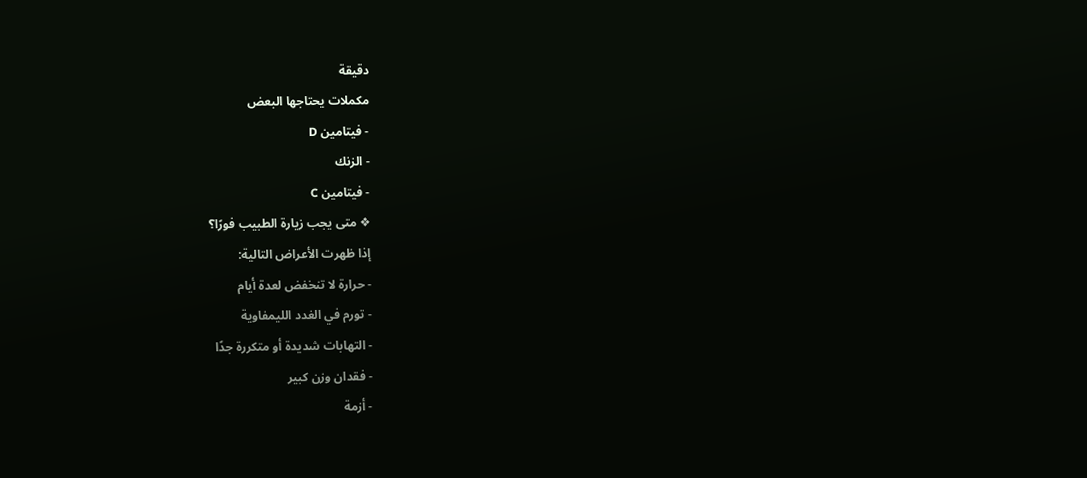دقيقة
مكملات يحتاجها البعض
- فيتامين D
- الزنك
- فيتامين C
❖ متى يجب زيارة الطبيب فورًا؟
إذا ظهرت الأعراض التالية:
- حرارة لا تنخفض لعدة أيام
- تورم في الغدد الليمفاوية
- التهابات شديدة أو متكررة جدًا
- فقدان وزن كبير
- أزمة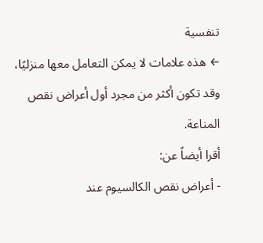تنفسية
← هذه علامات لا يمكن التعامل معها منزليًا، وقد تكون أكثر من مجرد أول أعراض نقص المناعة.
أقرا أيضاً عن:
- أعراض نقص الكالسيوم عند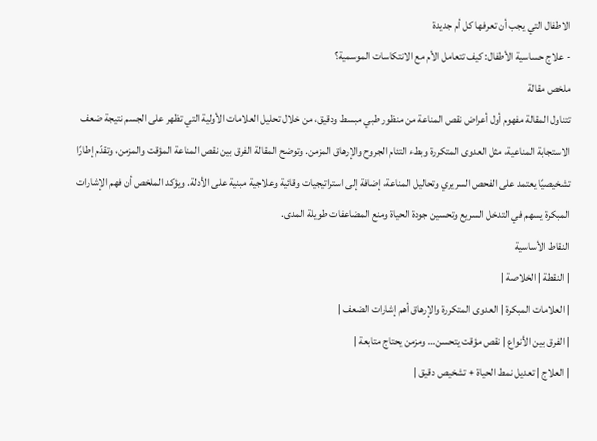الاطفال التي يجب أن تعرفها كل أم جديدة
- علاج حساسية الأطفال: كيف تتعامل الأم مع الانتكاسات الموسمية؟
ملخص مقالة
تتناول المقالة مفهوم أول أعراض نقص المناعة من منظور طبي مبسط ودقيق، من خلال تحليل العلامات الأولية التي تظهر على الجسم نتيجة ضعف الاستجابة المناعية، مثل العدوى المتكررة وبطء التئام الجروح والإرهاق المزمن. وتوضح المقالة الفرق بين نقص المناعة المؤقت والمزمن، وتقدّم إطارًا تشخيصيًا يعتمد على الفحص السريري وتحاليل المناعة، إضافة إلى استراتيجيات وقائية وعلاجية مبنية على الأدلة. ويؤكد الملخص أن فهم الإشارات المبكرة يسهم في التدخل السريع وتحسين جودة الحياة ومنع المضاعفات طويلة المدى.
النقاط الأساسية
| النقطة | الخلاصة |
| العلامات المبكرة | العدوى المتكررة والإرهاق أهم إشارات الضعف |
| الفرق بين الأنواع | نقص مؤقت يتحسن… ومزمن يحتاج متابعة |
| العلاج | تعديل نمط الحياة + تشخيص دقيق |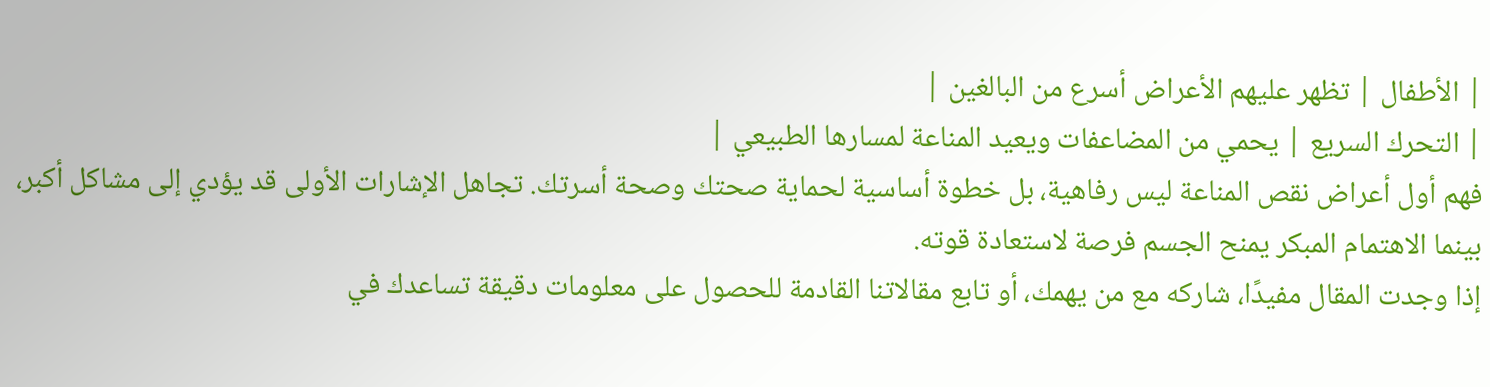| الأطفال | تظهر عليهم الأعراض أسرع من البالغين |
| التحرك السريع | يحمي من المضاعفات ويعيد المناعة لمسارها الطبيعي |
فهم أول أعراض نقص المناعة ليس رفاهية، بل خطوة أساسية لحماية صحتك وصحة أسرتك. تجاهل الإشارات الأولى قد يؤدي إلى مشاكل أكبر، بينما الاهتمام المبكر يمنح الجسم فرصة لاستعادة قوته.
إذا وجدت المقال مفيدًا، شاركه مع من يهمك، أو تابع مقالاتنا القادمة للحصول على معلومات دقيقة تساعدك في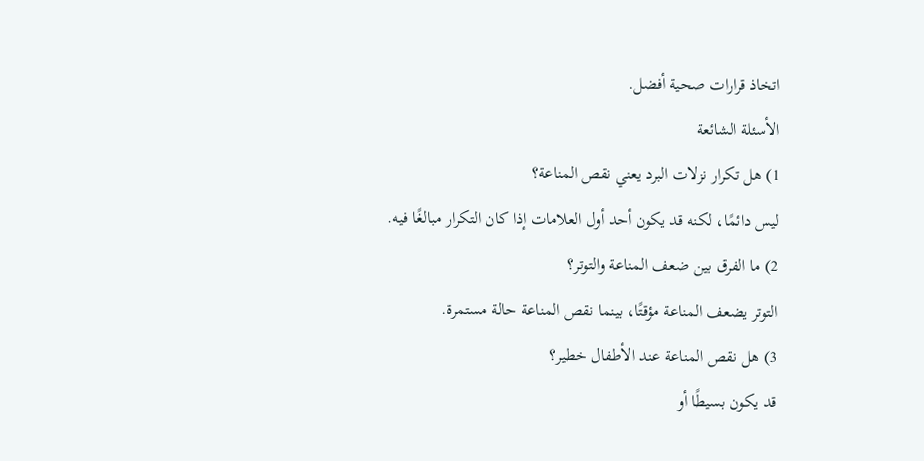اتخاذ قرارات صحية أفضل.
الأسئلة الشائعة
1) هل تكرار نزلات البرد يعني نقص المناعة؟
ليس دائمًا، لكنه قد يكون أحد أول العلامات إذا كان التكرار مبالغًا فيه.
2) ما الفرق بين ضعف المناعة والتوتر؟
التوتر يضعف المناعة مؤقتًا، بينما نقص المناعة حالة مستمرة.
3) هل نقص المناعة عند الأطفال خطير؟
قد يكون بسيطًا أو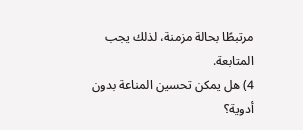مرتبطًا بحالة مزمنة، لذلك يجب المتابعة.
4) هل يمكن تحسين المناعة بدون أدوية؟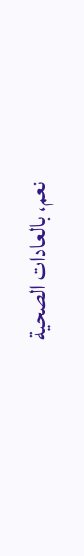نعم، بالعادات الصحية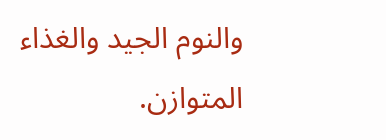والنوم الجيد والغذاء المتوازن.